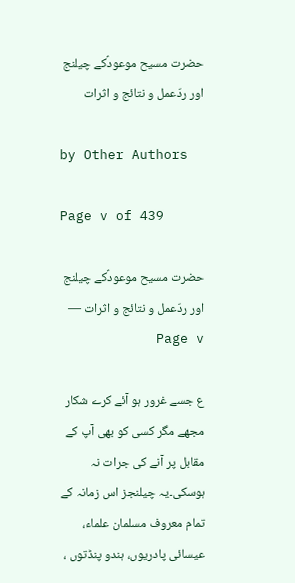حضرت مسیح موعودؑکے چیلنج اور ردّعمل و نتائج و اثرات

by Other Authors

Page v of 439

حضرت مسیح موعودؑکے چیلنج اور ردّعمل و نتائج و اثرات — Page v

ع جسے غرور ہو آئے کرے شکار مجھے مگر کسی کو بھی آپ کے مقابل پر آنے کی جرات نہ ہوسکی۔یہ چیلنجز اس زمانہ کے تمام معروف مسلمان علماء، عیسائی پادریوں، ہندو پنڈتوں ،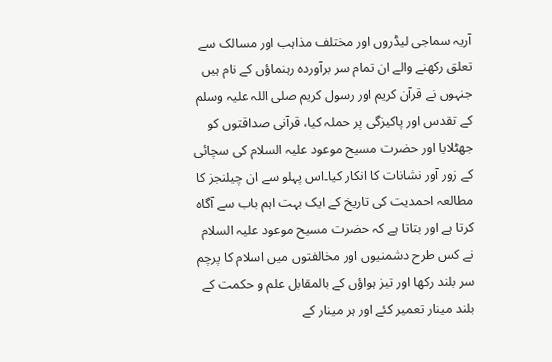آریہ سماجی لیڈروں اور مختلف مذاہب اور مسالک سے تعلق رکھنے والے ان تمام سر برآوردہ رہنماؤں کے نام ہیں جنہوں نے قرآن کریم اور رسول کریم صلی اللہ علیہ وسلم کے تقدس اور پاکیزگی پر حملہ کیا، قرآنی صداقتوں کو جھٹلایا اور حضرت مسیح موعود علیہ السلام کی سچائی کے زور آور نشانات کا انکار کیا۔اس پہلو سے ان چیلنجز کا مطالعہ احمدیت کی تاریخ کے ایک بہت اہم باب سے آگاہ کرتا ہے اور بتاتا ہے کہ حضرت مسیح موعود علیہ السلام نے کس طرح دشمنیوں اور مخالفتوں میں اسلام کا پرچم سر بلند رکھا اور تیز ہواؤں کے بالمقابل علم و حکمت کے بلند مینار تعمیر کئے اور ہر مینار کے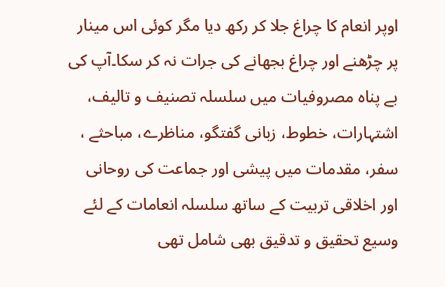اوپر انعام کا چراغ جلا کر رکھ دیا مگر کوئی اس مینار پر چڑھنے اور چراغ بجھانے کی جرات نہ کر سکا۔آپ کی بے پناہ مصروفیات میں سلسلہ تصنیف و تالیف، اشتہارات، خطوط، زبانی گفتگو، مناظرے، مباحثے ، سفر، مقدمات میں پیشی اور جماعت کی روحانی اور اخلاقی تربیت کے ساتھ سلسلہ انعامات کے لئے وسیع تحقیق و تدقیق بھی شامل تھی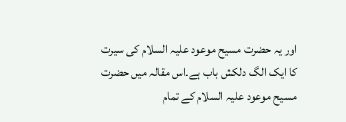اور یہ حضرت مسیح موعود علیہ السلام کی سیرت کا ایک الگ دلکش باب ہے۔اس مقالہ میں حضرت مسیح موعود علیہ السلام کے تمام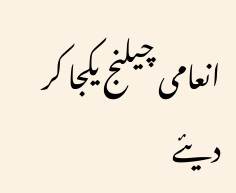انعامی چیلنج یکجا کر دیئے